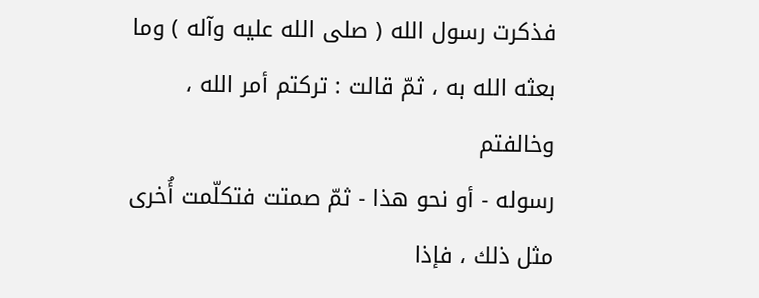فذكرت رسول الله ( صلى الله عليه وآله ) وما بعثه الله به ، ثمّ قالت : تركتم أمر الله ، وخالفتم
رسوله - أو نحو هذا - ثمّ صمتت فتكلّمت أُخرى مثل ذلك ، فإذا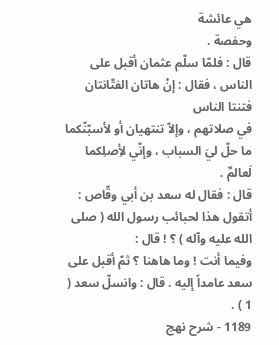هي عائشة
وحفصة .
قال : فلمّا سلّم عثمان أقبل على الناس ، فقال : إنْ هاتان الفتّانتان فتنتا الناس
في صلاتهم ، وإلاّ تنتهيان أو لأسبّنّكما ما حلّ ليَ السباب ، وإنّي لأِصلِكما لَعالمٌ .
قال : فقال له سعد بن أبي وقّاص : أتقول هذا لحبائب رسول الله ( صلى الله عليه وآله ) ؟ ! قال :
وفيما أنت ! وما هاهنا ؟ ثمّ أقبل على سعد عامداً إليه . قال : وانسلّ سعد ( 1 ) .
1189 - شرح نهج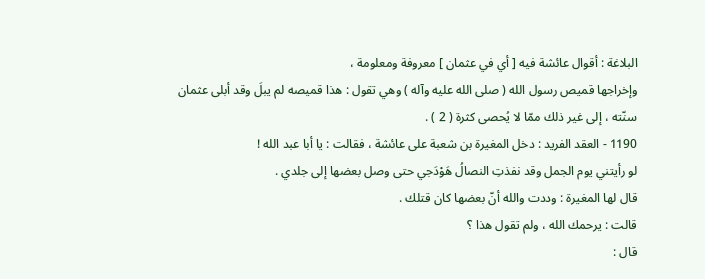البلاغة : أقوال عائشة فيه [ أي في عثمان ] معروفة ومعلومة ،
وإخراجها قميص رسول الله ( صلى الله عليه وآله ) وهي تقول : هذا قميصه لم يبلَ وقد أبلى عثمان
سنّته ، إلى غير ذلك ممّا لا يُحصى كثرة ( 2 ) .
1190 - العقد الفريد : دخل المغيرة بن شعبة على عائشة ، فقالت : يا أبا عبد الله !
لو رأيتني يوم الجمل وقد نفذتِ النصالُ هَوْدَجي حتى وصل بعضها إلى جلدي .
قال لها المغيرة : وددت والله أنّ بعضها كان قتلك .
قالت : يرحمك الله ، ولم تقول هذا ؟
قال :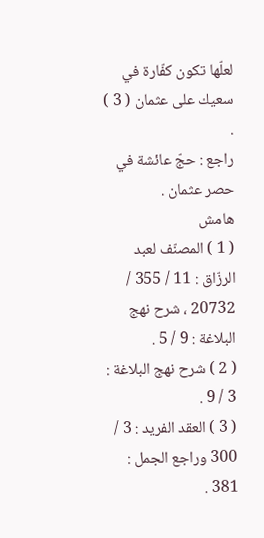لعلّها تكون كفّارة في سعيك على عثمان ( 3 ) .
راجع : حجّ عائشة في حصر عثمان .
هامش
( 1 ) المصنّف لعبد الرزّاق : 11 / 355 / 20732 ، شرح نهج البلاغة : 9 / 5 .
( 2 ) شرح نهج البلاغة : 3 / 9 .
( 3 ) العقد الفريد : 3 / 300 وراجع الجمل : 381 .